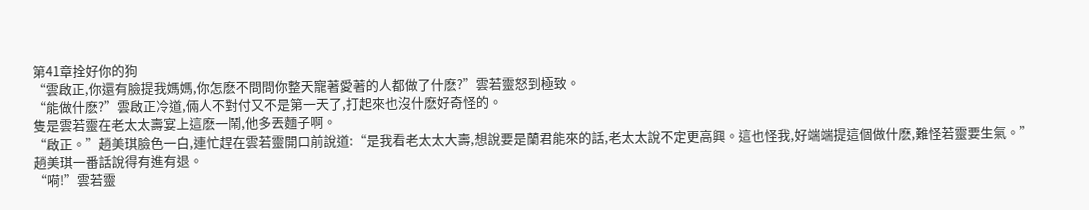第41章拴好你的狗
“雲啟正,你還有臉提我媽媽,你怎麽不問問你整天寵著愛著的人都做了什麽?”雲若靈怒到極致。
“能做什麽?”雲啟正冷道,倆人不對付又不是第一天了,打起來也沒什麽好奇怪的。
隻是雲若靈在老太太壽宴上這麽一鬧,他多丟麵子啊。
“啟正。”趙美琪臉色一白,連忙趕在雲若靈開口前說道:“是我看老太太大壽,想說要是蘭君能來的話,老太太說不定更高興。這也怪我,好端端提這個做什麽,難怪若靈要生氣。”
趙美琪一番話說得有進有退。
“嗬!”雲若靈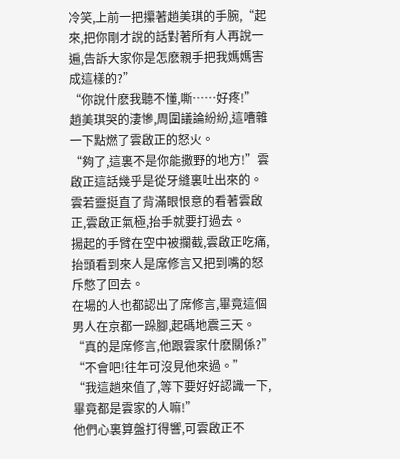冷笑,上前一把攥著趙美琪的手腕,“起來,把你剛才說的話對著所有人再說一遍,告訴大家你是怎麽親手把我媽媽害成這樣的?”
“你說什麽我聽不懂,嘶……好疼!”
趙美琪哭的淒慘,周圍議論紛紛,這嘈雜一下點燃了雲啟正的怒火。
“夠了,這裏不是你能撒野的地方!”雲啟正這話幾乎是從牙縫裏吐出來的。
雲若靈挺直了背滿眼恨意的看著雲啟正,雲啟正氣極,抬手就要打過去。
揚起的手臂在空中被攔截,雲啟正吃痛,抬頭看到來人是席修言又把到嘴的怒斥憋了回去。
在場的人也都認出了席修言,畢竟這個男人在京都一跺腳,起碼地震三天。
“真的是席修言,他跟雲家什麽關係?”
“不會吧!往年可沒見他來過。”
“我這趟來值了,等下要好好認識一下,畢竟都是雲家的人嘛!”
他們心裏算盤打得響,可雲啟正不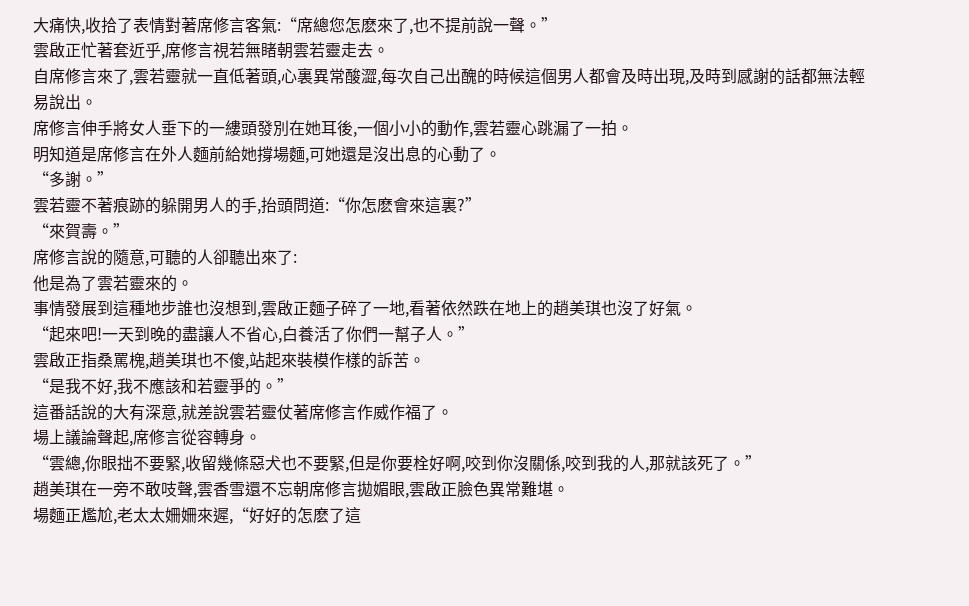大痛快,收拾了表情對著席修言客氣:“席總您怎麽來了,也不提前說一聲。”
雲啟正忙著套近乎,席修言視若無睹朝雲若靈走去。
自席修言來了,雲若靈就一直低著頭,心裏異常酸澀,每次自己出醜的時候這個男人都會及時出現,及時到感謝的話都無法輕易說出。
席修言伸手將女人垂下的一縷頭發別在她耳後,一個小小的動作,雲若靈心跳漏了一拍。
明知道是席修言在外人麵前給她撐場麵,可她還是沒出息的心動了。
“多謝。”
雲若靈不著痕跡的躲開男人的手,抬頭問道:“你怎麽會來這裏?”
“來賀壽。”
席修言說的隨意,可聽的人卻聽出來了:
他是為了雲若靈來的。
事情發展到這種地步誰也沒想到,雲啟正麵子碎了一地,看著依然跌在地上的趙美琪也沒了好氣。
“起來吧!一天到晚的盡讓人不省心,白養活了你們一幫子人。”
雲啟正指桑罵槐,趙美琪也不傻,站起來裝模作樣的訴苦。
“是我不好,我不應該和若靈爭的。”
這番話說的大有深意,就差說雲若靈仗著席修言作威作福了。
場上議論聲起,席修言從容轉身。
“雲總,你眼拙不要緊,收留幾條惡犬也不要緊,但是你要栓好啊,咬到你沒關係,咬到我的人,那就該死了。”
趙美琪在一旁不敢吱聲,雲香雪還不忘朝席修言拋媚眼,雲啟正臉色異常難堪。
場麵正尷尬,老太太姍姍來遲,“好好的怎麽了這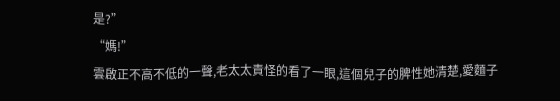是?”
“媽!”
雲啟正不高不低的一聲,老太太責怪的看了一眼,這個兒子的脾性她清楚,愛麵子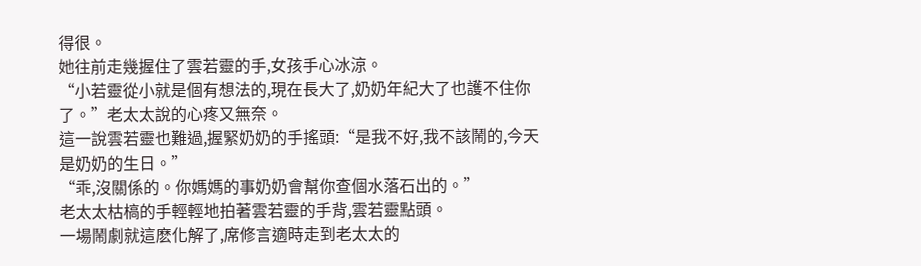得很。
她往前走幾握住了雲若靈的手,女孩手心冰涼。
“小若靈從小就是個有想法的,現在長大了,奶奶年紀大了也護不住你了。”老太太說的心疼又無奈。
這一說雲若靈也難過,握緊奶奶的手搖頭:“是我不好,我不該鬧的,今天是奶奶的生日。”
“乖,沒關係的。你媽媽的事奶奶會幫你查個水落石出的。”
老太太枯槁的手輕輕地拍著雲若靈的手背,雲若靈點頭。
一場鬧劇就這麽化解了,席修言適時走到老太太的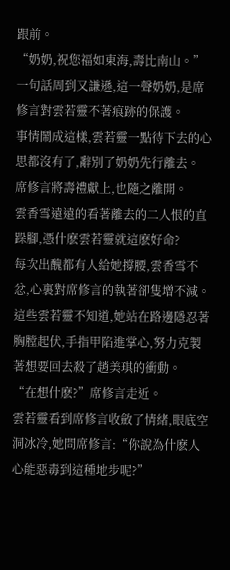跟前。
“奶奶,祝您福如東海,壽比南山。”
一句話周到又謙遜,這一聲奶奶,是席修言對雲若靈不著痕跡的保護。
事情鬧成這樣,雲若靈一點待下去的心思都沒有了,辭別了奶奶先行離去。
席修言將壽禮獻上,也隨之離開。
雲香雪遠遠的看著離去的二人恨的直跺腳,憑什麽雲若靈就這麽好命?
每次出醜都有人給她撐腰,雲香雪不忿,心裏對席修言的執著卻隻增不減。
這些雲若靈不知道,她站在路邊隱忍著胸膛起伏,手指甲陷進掌心,努力克製著想要回去殺了趙美琪的衝動。
“在想什麽?”席修言走近。
雲若靈看到席修言收斂了情緒,眼底空洞冰冷,她問席修言:“你說為什麽人心能惡毒到這種地步呢?”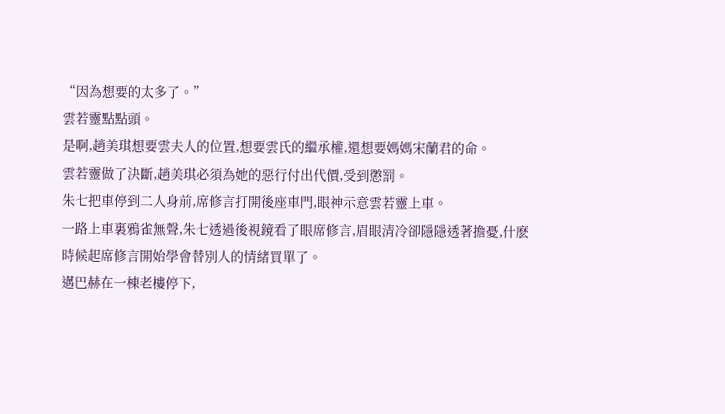“因為想要的太多了。”
雲若靈點點頭。
是啊,趙美琪想要雲夫人的位置,想要雲氏的繼承權,還想要媽媽宋蘭君的命。
雲若靈做了決斷,趙美琪必須為她的惡行付出代價,受到懲罰。
朱七把車停到二人身前,席修言打開後座車門,眼神示意雲若靈上車。
一路上車裏鴉雀無聲,朱七透過後視鏡看了眼席修言,眉眼清冷卻隱隱透著擔憂,什麽時候起席修言開始學會替別人的情緒買單了。
邁巴赫在一棟老樓停下,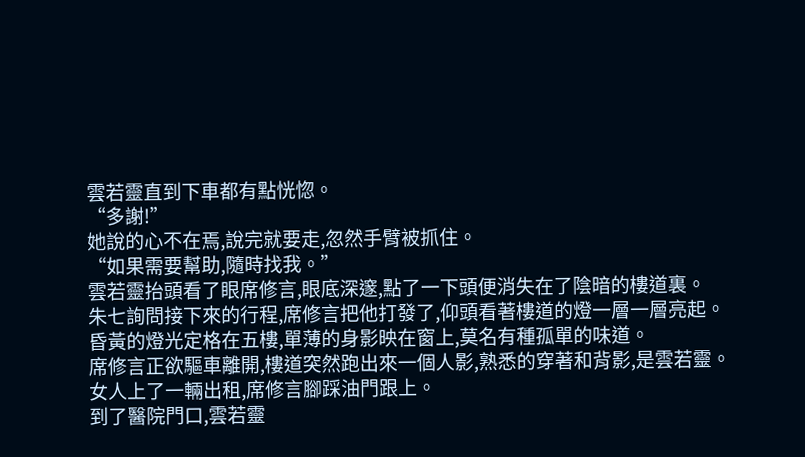雲若靈直到下車都有點恍惚。
“多謝!”
她說的心不在焉,說完就要走,忽然手臂被抓住。
“如果需要幫助,隨時找我。”
雲若靈抬頭看了眼席修言,眼底深邃,點了一下頭便消失在了陰暗的樓道裏。
朱七詢問接下來的行程,席修言把他打發了,仰頭看著樓道的燈一層一層亮起。
昏黃的燈光定格在五樓,單薄的身影映在窗上,莫名有種孤單的味道。
席修言正欲驅車離開,樓道突然跑出來一個人影,熟悉的穿著和背影,是雲若靈。
女人上了一輛出租,席修言腳踩油門跟上。
到了醫院門口,雲若靈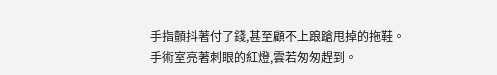手指顫抖著付了錢,甚至顧不上踉蹌甩掉的拖鞋。
手術室亮著刺眼的紅燈,雲若匆匆趕到。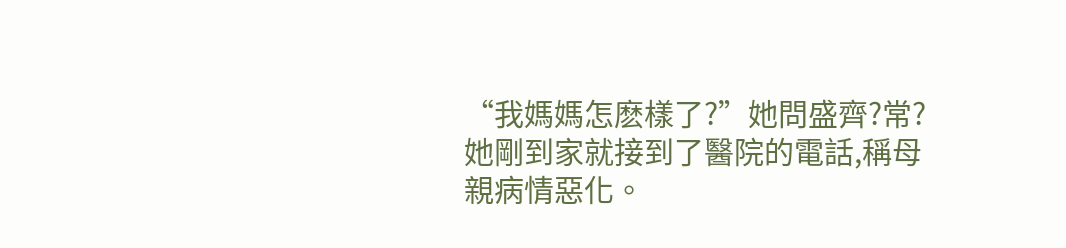“我媽媽怎麽樣了?”她問盛齊?常?她剛到家就接到了醫院的電話,稱母親病情惡化。